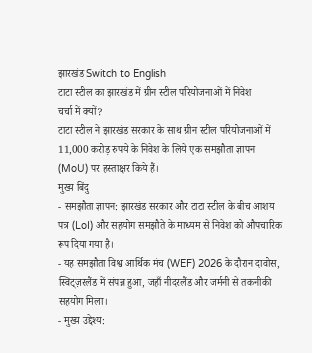झारखंड Switch to English
टाटा स्टील का झारखंड में ग्रीन स्टील परियोजनाओं में निवेश
चर्चा में क्यों?
टाटा स्टील ने झारखंड सरकार के साथ ग्रीन स्टील परियोजनाओं में 11,000 करोड़ रुपये के निवेश के लिये एक समझौता ज्ञापन (MoU) पर हस्ताक्षर किये हैं।
मुख्य बिंदु
- समझौता ज्ञापन: झारखंड सरकार और टाटा स्टील के बीच आशय पत्र (LoI) और सहयोग समझौते के माध्यम से निवेश को औपचारिक रूप दिया गया है।
- यह समझौता विश्व आर्थिक मंच (WEF) 2026 के दौरान दावोस, स्विट्ज़रलैंड में संपन्न हुआ, जहाँ नीदरलैंड और जर्मनी से तकनीकी सहयोग मिला।
- मुख्य उद्देश्य: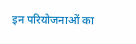इन परियोजनाओं का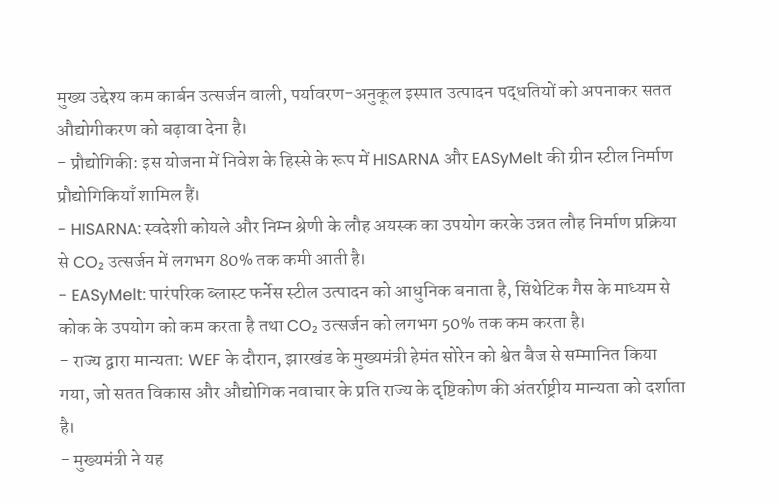मुख्य उद्देश्य कम कार्बन उत्सर्जन वाली, पर्यावरण-अनुकूल इस्पात उत्पादन पद्धतियों को अपनाकर सतत औद्योगीकरण को बढ़ावा देना है।
- प्रौद्योगिकी: इस योजना में निवेश के हिस्से के रूप में HISARNA और EASyMelt की ग्रीन स्टील निर्माण प्रौद्योगिकियाँ शामिल हैं।
- HISARNA: स्वदेशी कोयले और निम्न श्रेणी के लौह अयस्क का उपयोग करके उन्नत लौह निर्माण प्रक्रिया से CO₂ उत्सर्जन में लगभग 80% तक कमी आती है।
- EASyMelt: पारंपरिक ब्लास्ट फर्नेस स्टील उत्पादन को आधुनिक बनाता है, सिंथेटिक गैस के माध्यम से कोक के उपयोग को कम करता है तथा CO₂ उत्सर्जन को लगभग 50% तक कम करता है।
- राज्य द्वारा मान्यता: WEF के दौरान, झारखंड के मुख्यमंत्री हेमंत सोरेन को श्वेत बैज से सम्मानित किया गया, जो सतत विकास और औद्योगिक नवाचार के प्रति राज्य के दृष्टिकोण की अंतर्राष्ट्रीय मान्यता को दर्शाता है।
- मुख्यमंत्री ने यह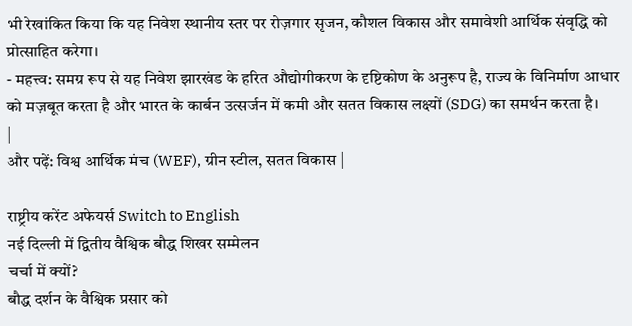भी रेखांकित किया कि यह निवेश स्थानीय स्तर पर रोज़गार सृजन, कौशल विकास और समावेशी आर्थिक संवृद्धि को प्रोत्साहित करेगा।
- महत्त्व: समग्र रूप से यह निवेश झारखंड के हरित औद्योगीकरण के दृष्टिकोण के अनुरूप है, राज्य के विनिर्माण आधार को मज़बूत करता है और भारत के कार्बन उत्सर्जन में कमी और सतत विकास लक्ष्यों (SDG) का समर्थन करता है।
|
और पढ़ें: विश्व आर्थिक मंच (WEF), ग्रीन स्टील, सतत विकास |

राष्ट्रीय करेंट अफेयर्स Switch to English
नई दिल्ली में द्वितीय वैश्विक बौद्ध शिखर सम्मेलन
चर्चा में क्यों?
बौद्ध दर्शन के वैश्विक प्रसार को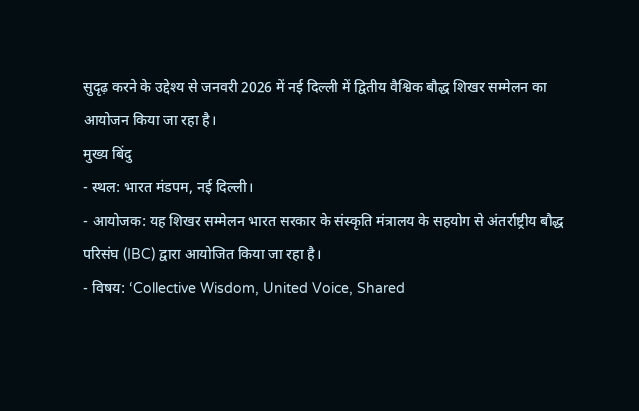सुदृढ़ करने के उद्देश्य से जनवरी 2026 में नई दिल्ली में द्वितीय वैश्विक बौद्ध शिखर सम्मेलन का आयोजन किया जा रहा है।
मुख्य बिंदु
- स्थल: भारत मंडपम, नई दिल्ली।
- आयोजक: यह शिखर सम्मेलन भारत सरकार के संस्कृति मंत्रालय के सहयोग से अंतर्राष्ट्रीय बौद्ध परिसंघ (IBC) द्वारा आयोजित किया जा रहा है।
- विषय: ‘Collective Wisdom, United Voice, Shared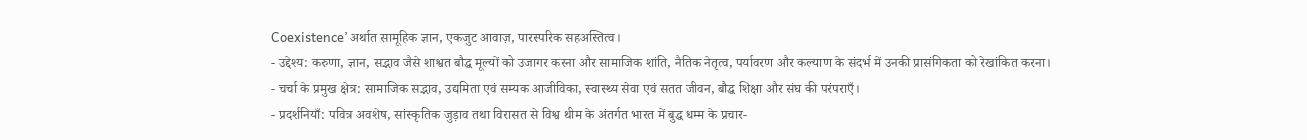Coexistence’ अर्थात सामूहिक ज्ञान, एकजुट आवाज़, पारस्परिक सहअस्तित्व।
- उद्देश्य: करुणा, ज्ञान, सद्भाव जैसे शाश्वत बौद्ध मूल्यों को उजागर करना और सामाजिक शांति, नैतिक नेतृत्व, पर्यावरण और कल्याण के संदर्भ में उनकी प्रासंगिकता को रेखांकित करना।
- चर्चा के प्रमुख क्षेत्र: सामाजिक सद्भाव, उद्यमिता एवं सम्यक आजीविका, स्वास्थ्य सेवा एवं सतत जीवन, बौद्ध शिक्षा और संघ की परंपराएँ।
- प्रदर्शनियाँ: पवित्र अवशेष, सांस्कृतिक जुड़ाव तथा विरासत से विश्व थीम के अंतर्गत भारत में बुद्ध धम्म के प्रचार-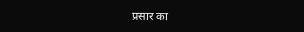प्रसार का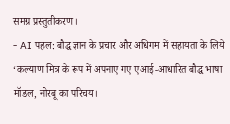समग्र प्रस्तुतीकरण।
- AI पहल: बौद्ध ज्ञान के प्रचार और अधिगम में सहायता के लिये ‘कल्याण मित्र के रूप में अपनाए गए एआई-आधारित बौद्ध भाषा मॉडल, नोरबू का परिचय।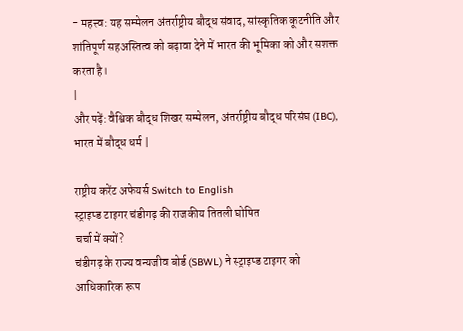- महत्त्व: यह सम्मेलन अंतर्राष्ट्रीय बौद्ध संवाद, सांस्कृतिक कूटनीति और शांतिपूर्ण सहअस्तित्व को बढ़ावा देने में भारत की भूमिका को और सशक्त करता है।
|
और पढ़ें: वैश्विक बौद्ध शिखर सम्मेलन, अंतर्राष्ट्रीय बौद्ध परिसंघ (IBC), भारत में बौद्ध धर्म |

राष्ट्रीय करेंट अफेयर्स Switch to English
स्ट्राइप्ड टाइगर चंडीगढ़ की राजकीय तितली घोषित
चर्चा में क्यों?
चंडीगढ़ के राज्य वन्यजीव बोर्ड (SBWL) ने स्ट्राइप्ड टाइगर को आधिकारिक रूप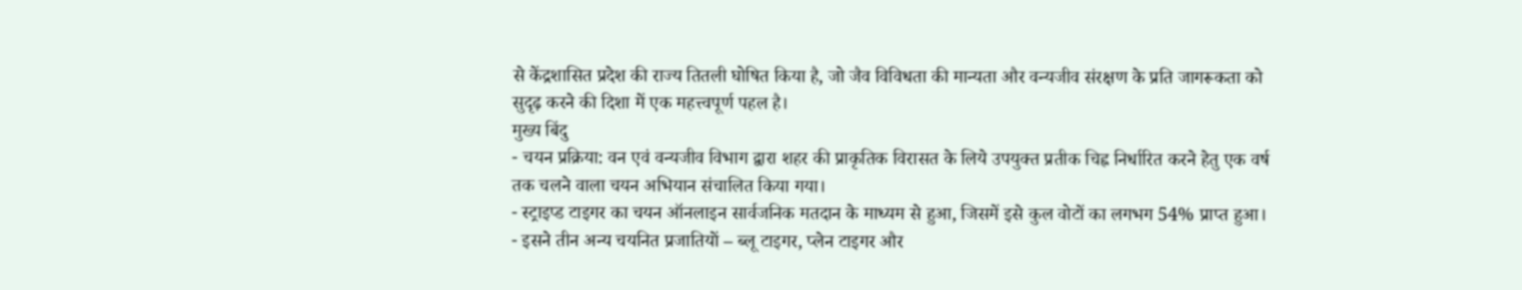से केंद्रशासित प्रदेश की राज्य तितली घोषित किया है, जो जैव विविधता की मान्यता और वन्यजीव संरक्षण के प्रति जागरूकता को सुदृढ़ करने की दिशा में एक महत्त्वपूर्ण पहल है।
मुख्य बिंदु
- चयन प्रक्रिया: वन एवं वन्यजीव विभाग द्वारा शहर की प्राकृतिक विरासत के लिये उपयुक्त प्रतीक चिह्न निर्धारित करने हेतु एक वर्ष तक चलने वाला चयन अभियान संचालित किया गया।
- स्ट्राइप्ड टाइगर का चयन ऑनलाइन सार्वजनिक मतदान के माध्यम से हुआ, जिसमें इसे कुल वोटों का लगभग 54% प्राप्त हुआ।
- इसने तीन अन्य चयनित प्रजातियों – ब्लू टाइगर, प्लेन टाइगर और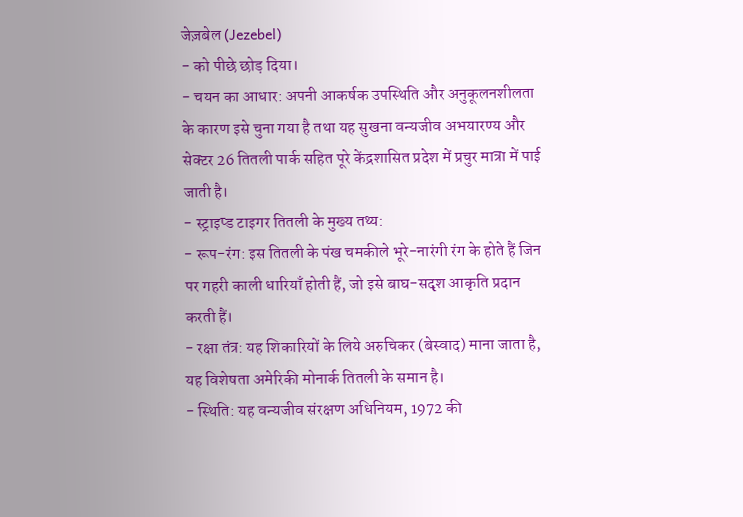जेज़बेल (Jezebel)
- को पीछे छोड़ दिया।
- चयन का आधार: अपनी आकर्षक उपस्थिति और अनुकूलनशीलता के कारण इसे चुना गया है तथा यह सुखना वन्यजीव अभयारण्य और सेक्टर 26 तितली पार्क सहित पूरे केंद्रशासित प्रदेश में प्रचुर मात्रा में पाई जाती है।
- स्ट्राइप्ड टाइगर तितली के मुख्य तथ्य:
- रूप-रंग: इस तितली के पंख चमकीले भूरे-नारंगी रंग के होते हैं जिन पर गहरी काली धारियाँ होती हैं, जो इसे बाघ-सदृश आकृति प्रदान करती हैं।
- रक्षा तंत्र: यह शिकारियों के लिये अरुचिकर (बेस्वाद) माना जाता है, यह विशेषता अमेरिकी मोनार्क तितली के समान है।
- स्थिति: यह वन्यजीव संरक्षण अधिनियम, 1972 की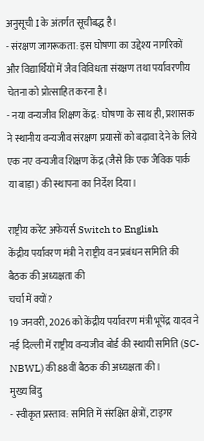अनुसूची I के अंतर्गत सूचीबद्ध है।
- संरक्षण जागरूकता: इस घोषणा का उद्देश्य नागरिकों और विद्यार्थियों में जैव विविधता संरक्षण तथा पर्यावरणीय चेतना को प्रोत्साहित करना है।
- नया वन्यजीव शिक्षण केंद्र: घोषणा के साथ ही, प्रशासक ने स्थानीय वन्यजीव संरक्षण प्रयासों को बढ़ावा देने के लिये एक नए वन्यजीव शिक्षण केंद्र (जैसे कि एक जैविक पार्क या बाड़ा) की स्थापना का निर्देश दिया।

राष्ट्रीय करेंट अफेयर्स Switch to English
केंद्रीय पर्यावरण मंत्री ने राष्ट्रीय वन प्रबंधन समिति की बैठक की अध्यक्षता की
चर्चा में क्यों?
19 जनवरी, 2026 को केंद्रीय पर्यावरण मंत्री भूपेंद्र यादव ने नई दिल्ली में राष्ट्रीय वन्यजीव बोर्ड की स्थायी समिति (SC-NBWL) की 88वीं बैठक की अध्यक्षता की।
मुख्य बिंदु
- स्वीकृत प्रस्ताव: समिति में संरक्षित क्षेत्रों, टाइगर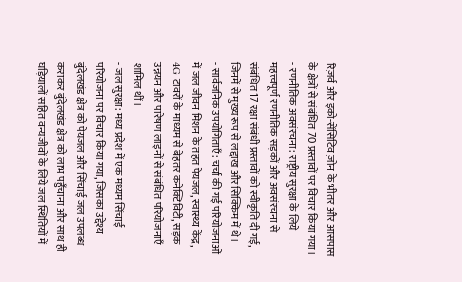रिज़र्व और इको-सेंसिटिव ज़ोन के भीतर और आसपास के क्षेत्रों से संबंधित 70 प्रस्तावों पर विचार किया गया।
- रणनीतिक अवसंरचना: राष्ट्रीय सुरक्षा के लिये महत्त्वपूर्ण रणनीतिक सड़कों और अवसंरचना से संबंधित 17 रक्षा संबंधी प्रस्तावों को स्वीकृति दी गई, जिनमें से मुख्य रूप से लद्दाख और सिक्किम में थे।
- सार्वजनिक उपयोगिताएँ: चर्चा की गई परियोजनाओं में जल जीवन मिशन के तहत पेयजल, स्वास्थ्य केंद्र, 4G टावरों के माध्यम से बेहतर कनेक्टिविटी, सड़क उन्नयन और पारेषण लाइनों से संबंधित परियोजनाएँ शामिल थीं।
- जल सुरक्षा: मध्य प्रदेश में एक मध्यम सिंचाई परियोजना पर विचार किया गया, जिसका उद्देश्य बुंदेलखंड क्षेत्र को पेयजल और सिंचाई जल उपलब्ध कराकर बुंदेलखंड क्षेत्र को लाभ पहुँचाना और साथ ही घड़ियालों सहित वन्यजीवों के लिये जल स्थितियों में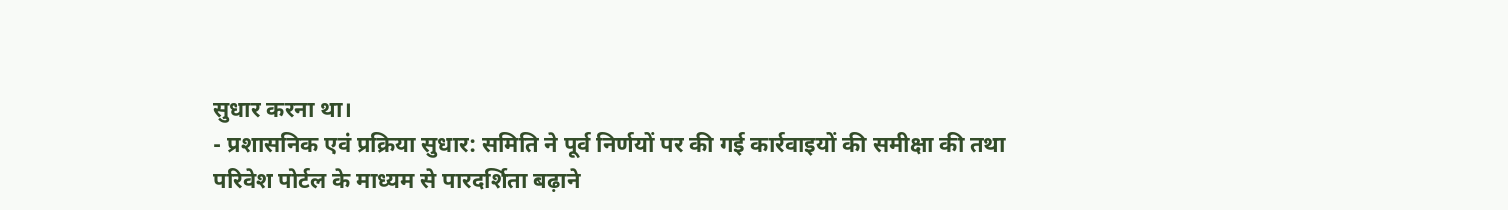सुधार करना था।
- प्रशासनिक एवं प्रक्रिया सुधार: समिति ने पूर्व निर्णयों पर की गई कार्रवाइयों की समीक्षा की तथा परिवेश पोर्टल के माध्यम से पारदर्शिता बढ़ाने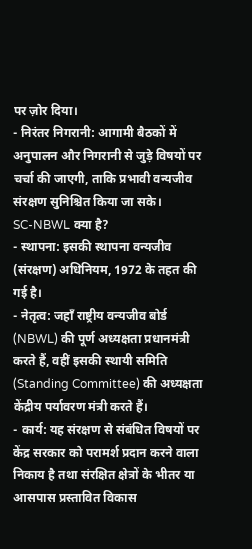पर ज़ोर दिया।
- निरंतर निगरानी: आगामी बैठकों में अनुपालन और निगरानी से जुड़े विषयों पर चर्चा की जाएगी, ताकि प्रभावी वन्यजीव संरक्षण सुनिश्चित किया जा सके।
SC-NBWL क्या है?
- स्थापना: इसकी स्थापना वन्यजीव (संरक्षण) अधिनियम, 1972 के तहत की गई है।
- नेतृत्व: जहाँ राष्ट्रीय वन्यजीव बोर्ड (NBWL) की पूर्ण अध्यक्षता प्रधानमंत्री करते हैं, वहीं इसकी स्थायी समिति (Standing Committee) की अध्यक्षता केंद्रीय पर्यावरण मंत्री करते हैं।
- कार्य: यह संरक्षण से संबंधित विषयों पर केंद्र सरकार को परामर्श प्रदान करने वाला निकाय है तथा संरक्षित क्षेत्रों के भीतर या आसपास प्रस्तावित विकास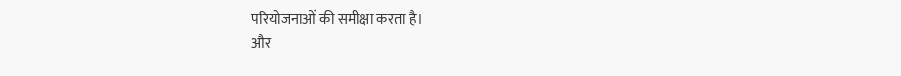परियोजनाओं की समीक्षा करता है।
और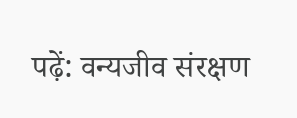पढ़ें: वन्यजीव संरक्षण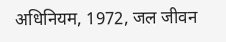अधिनियम, 1972, जल जीवन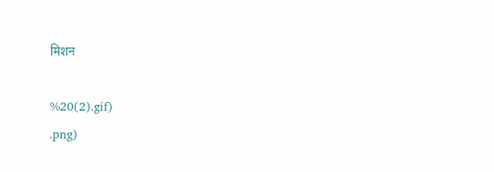मिशन

%20(2).gif)
.png)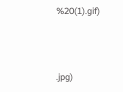%20(1).gif)



.jpg)